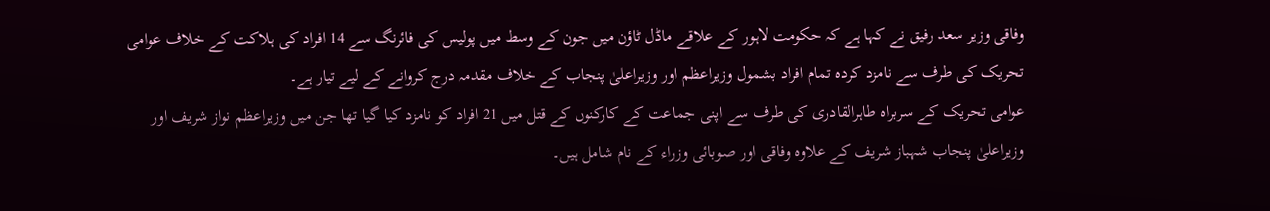وفاقی وزیر سعد رفیق نے کہا ہے کہ حکومت لاہور کے علاقے ماڈل ٹاؤن میں جون کے وسط میں پولیس کی فائرنگ سے 14 افراد کی ہلاکت کے خلاف عوامی تحریک کی طرف سے نامزد کردہ تمام افراد بشمول وزیراعظم اور وزیراعلیٰ پنجاب کے خلاف مقدمہ درج کروانے کے لیے تیار ہے۔
عوامی تحریک کے سربراہ طاہرالقادری کی طرف سے اپنی جماعت کے کارکنوں کے قتل میں 21 افراد کو نامزد کیا گیا تھا جن میں وزیراعظم نواز شریف اور وزیراعلیٰ پنجاب شہباز شریف کے علاوہ وفاقی اور صوبائی وزراء کے نام شامل ہیں۔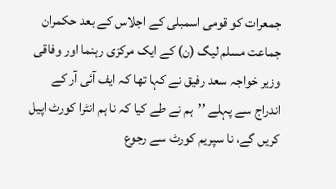جمعرات کو قومی اسمبلی کے اجلاس کے بعد حکمران جماعت مسلم لیگ (ن) کے ایک مرکزی رہنما اور وفاقی وزیر خواجہ سعد رفیق نے کہا تھا کہ ایف آئی آر کے اندراج سے پہلے ’’ہم نے طے کیا کہ نا ہم انٹرا کورٹ اپیل کریں گے، نا سپریم کورٹ سے رجوع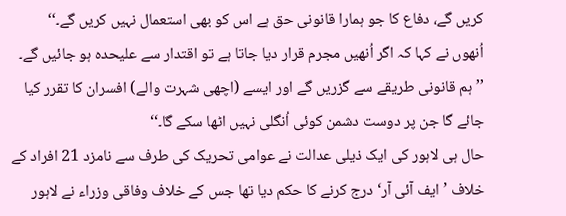کریں گے، دفاع کا جو ہمارا قانونی حق ہے اس کو بھی استعمال نہیں کریں گے۔‘‘
اُنھوں نے کہا کہ اگر اُنھیں مجرم قرار دیا جاتا ہے تو اقتدار سے علیحدہ ہو جائیں گے۔ ’’ہم قانونی طریقے سے گزریں گے اور ایسے (اچھی شہرت والے) افسران کا تقرر کیا جائے گا جن پر دوست دشمن کوئی اُنگلی نہیں اٹھا سکے گا۔‘‘
حال ہی لاہور کی ایک ذیلی عدالت نے عوامی تحریک کی طرف سے نامزد 21 افراد کے خلاف ’ایف آئی آر‘ درج کرنے کا حکم دیا تھا جس کے خلاف وفاقی وزراء نے لاہور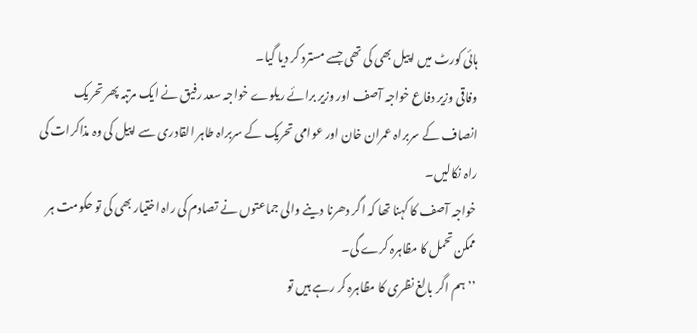ہائی کورٹ میں اپیل بھی کی تھی جسے مسترد کر دیا گیا۔
وفاقی وزیر دفاع خواجہ آصف اور وزیر برائے ریلوے خواجہ سعد رفیق نے ایک مرتبہ پھر تحریک انصاف کے سربراہ عمران خان اور عوامی تحریک کے سربراہ طاہر القادری سے اپیل کی وہ مذاکرات کی راہ نکالیں۔
خواجہ آصف کا کہنا تھا کہ اگر دھرنا دینے والی جماعتوں نے تصادم کی راہ اختیار بھی کی تو حکومت ہر ممکن تحمل کا مظاہرہ کرے گی۔
’’ہم اگر بالغ نظری کا مظاہرہ کر رہے ہیں تو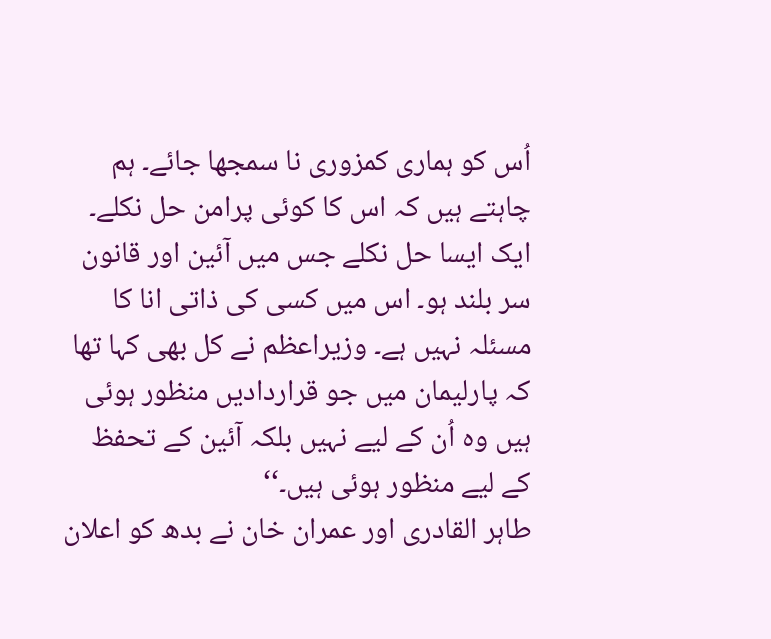اُس کو ہماری کمزوری نا سمجھا جائے۔ ہم چاہتے ہیں کہ اس کا کوئی پرامن حل نکلے۔ ایک ایسا حل نکلے جس میں آئین اور قانون سر بلند ہو۔ اس میں کسی کی ذاتی انا کا مسئلہ نہیں ہے۔ وزیراعظم نے کل بھی کہا تھا کہ پارلیمان میں جو قراردادیں منظور ہوئی ہیں وہ اُن کے لیے نہیں بلکہ آئین کے تحفظ کے لیے منظور ہوئی ہیں۔‘‘
طاہر القادری اور عمران خان نے بدھ کو اعلان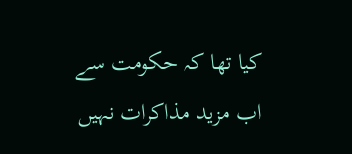کیا تھا کہ حکومت سے اب مزید مذاکرات نہیں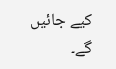کیے جائیں گے۔